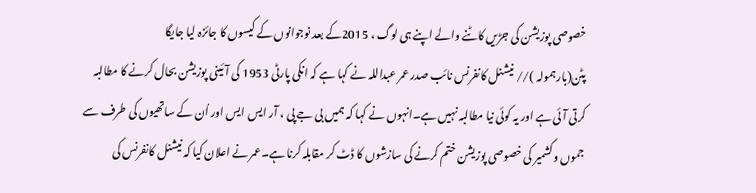خصوصی پوزیشن کی جڑیں کاٹنے والے اپنے ہی لوگ ، 2015کے بعد نوجوانوں کے کیسوں کا جائزہ لیا جایگا
پٹن(بارہمولہ )// نیشنل کانفرنس نائب صدر عمر عبداللہ نے کہا ہے کہ انکی پارٹی 1953 کی آئینی پوزیشن بحال کرنے کا مطالبہ کرتی آئی ہے اور یہ کوئی نیا مطالبہ نہیں ہے۔انہوں نے کہا کہ ہمیں بی جے پی ، آر ایس ایس اور اُن کے ساتھیوں کی طرف سے جموں وکشمیر کی خصوصی پوزیشن ختم کرنے کی سازشوں کا ڈٹ کر مقابلہ کرنا ہے۔عمر نے اعلان کیا کہ نیشنل کانفرنس کی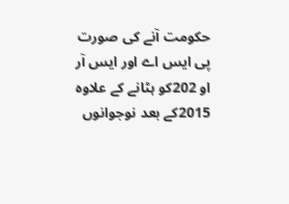حکومت آنے کی صورت پی ایس اے اور ایس آر او 202کو ہٹانے کے علاوہ 2015کے بعد نوجوانوں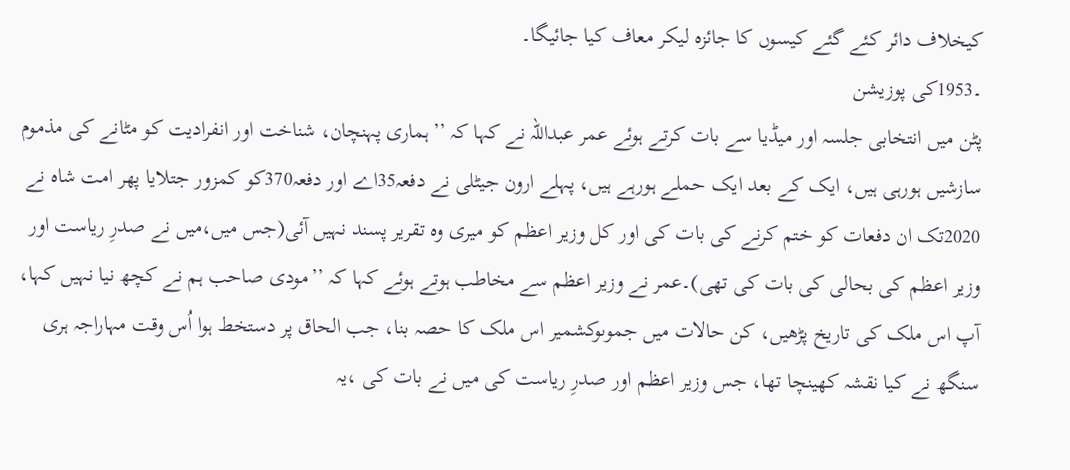کیخلاف دائر کئے گئے کیسوں کا جائزہ لیکر معاف کیا جائیگا۔
۔1953کی پوزیشن
پٹن میں انتخابی جلسہ اور میڈیا سے بات کرتے ہوئے عمر عبداللہ نے کہا کہ ’’ہماری پہنچان، شناخت اور انفرادیت کو مٹانے کی مذموم سازشیں ہورہی ہیں، ایک کے بعد ایک حملے ہورہے ہیں، پہلے ارون جیٹلی نے دفعہ35اے اور دفعہ370کو کمزور جتلایا پھر امت شاہ نے 2020تک ان دفعات کو ختم کرنے کی بات کی اور کل وزیر اعظم کو میری وہ تقریر پسند نہیں آئی(جس میں،میں نے صدرِ ریاست اور وزیر اعظم کی بحالی کی بات کی تھی)۔عمر نے وزیر اعظم سے مخاطب ہوتے ہوئے کہا کہ ’’مودی صاحب ہم نے کچھ نیا نہیں کہا، آپ اس ملک کی تاریخ پڑھیں، کن حالات میں جموںوکشمیر اس ملک کا حصہ بنا، جب الحاق پر دستخط ہوا اُس وقت مہاراجہ ہری سنگھ نے کیا نقشہ کھینچا تھا، جس وزیر اعظم اور صدرِ ریاست کی میں نے بات کی ،یہ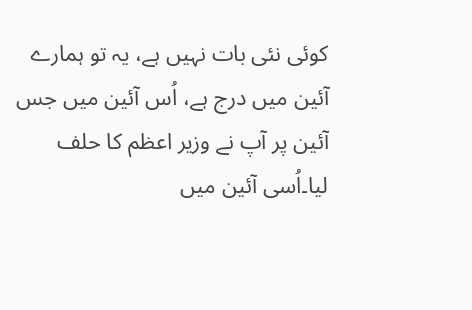کوئی نئی بات نہیں ہے، یہ تو ہمارے آئین میں درج ہے، اُس آئین میں جس آئین پر آپ نے وزیر اعظم کا حلف لیا۔اُسی آئین میں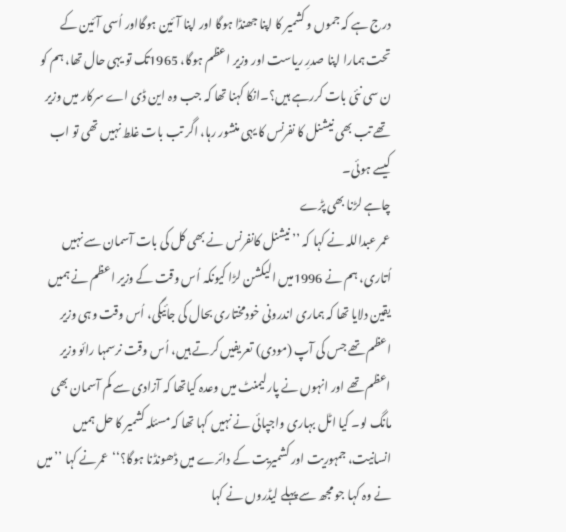درج ہے کہ جموں و کشمیر کا اپنا جھنڈا ہوگا اور اپنا آئین ہوگااور اُسی آئین کے تحت ہمارا اپنا صدرِ ریاست اور وزیر اعظم ہوگا، 1965تک تو یہی حال تھا، ہم کو ن سی نئی بات کررہے ہیں؟۔انکا کہنا تھا کہ جب وہ این ڈی اے سرکار میں وزیر تھے تب بھی نیشنل کا نفرنس کا یہی منشور رہا، اگر تب بات غلط نہیں تھی تو اب کیسے ہوئی۔
چاہے لڑنا بھی پڑے
عمر عبداللہ نے کہا کہ ’’نیشنل کانفرنس نے بھی کل کی بات آسمان سے نہیں اُتاری، ہم نے 1996میں الیکشن لڑا کیونکہ اُس وقت کے وزیر اعظم نے ہمیں یقین دلایا تھا کہ ہماری اندرونی خودمختاری بحال کی جائیگی، اُس وقت وہی وزیر اعظم تھے جس کی آپ (مودی) تعریفیں کرتے ہیں، اُس وقت نرسمہا رائو وزیر اعظم تھے اور انہوں نے پارلیمنٹ میں وعدہ کیاتھا کہ آزادی سے کم آسمان بھی مانگ لو۔ کیا اٹل بہاری واجپائی نے نہیں کہا تھا کہ مسئلہ کشمیر کا حل ہمیں انسانیت، جمہوریت اور کشمیریت کے دائرے میں ڈھونڈنا ہوگا؟‘‘عمرنے کہا ’’میں نے وہ کہا جو مجھ سے پہلے لیڈروں نے کہا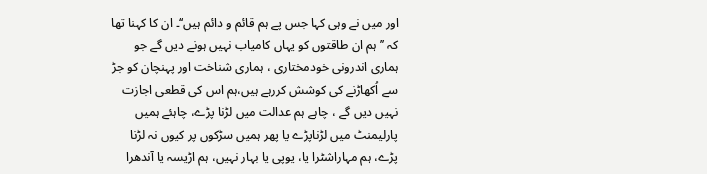اور میں نے وہی کہا جس پے ہم قائم و دائم ہیں‘‘۔ ان کا کہنا تھا کہ ’’ہم ان طاقتوں کو یہاں کامیاب نہیں ہونے دیں گے جو ہماری اندرونی خودمختاری ، ہماری شناخت اور پہنچان کو جڑ سے اُکھاڑنے کی کوشش کررہے ہیں،ہم اس کی قطعی اجازت نہیں دیں گے ، چاہے ہم عدالت میں لڑنا پڑے، چاہئے ہمیں پارلیمنٹ میں لڑناپڑے یا پھر ہمیں سڑکوں پر کیوں نہ لڑنا پڑے، ہم مہاراشٹرا یا، یوپی یا بہار نہیں، ہم اڑیسہ یا آندھرا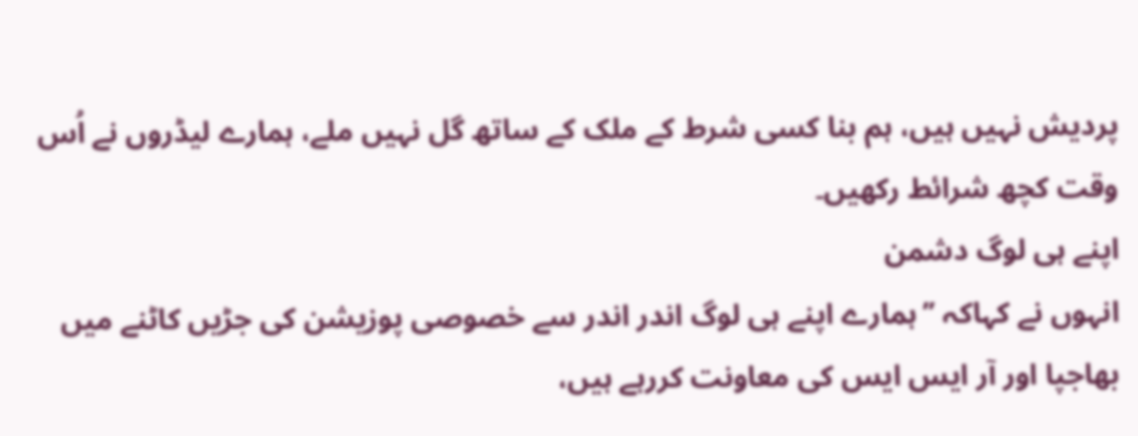پردیش نہیں ہیں، ہم بنا کسی شرط کے ملک کے ساتھ گل نہیں ملے، ہمارے لیڈروں نے اُس وقت کچھ شرائط رکھیں۔
اپنے ہی لوگ دشمن
انہوں نے کہاکہ ’’ہمارے اپنے ہی لوگ اندر اندر سے خصوصی پوزیشن کی جڑیں کاٹنے میں بھاجپا اور آر ایس ایس کی معاونت کررہے ہیں،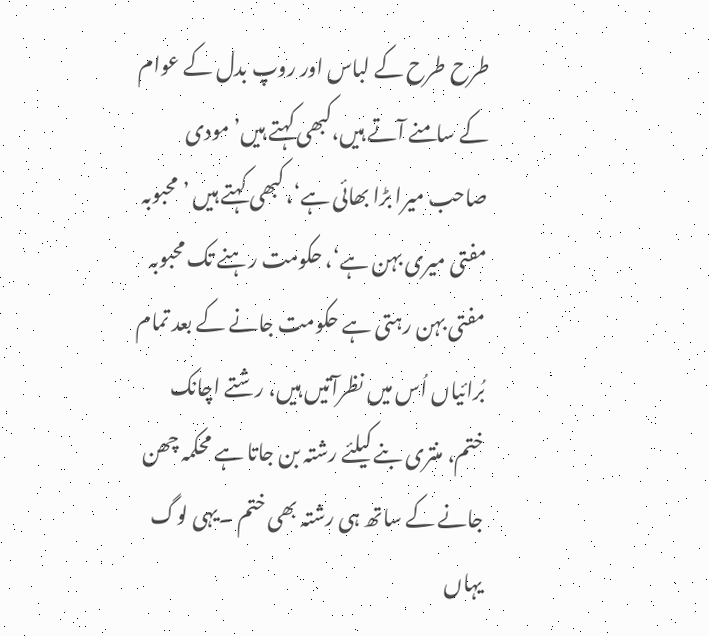طرح طرح کے لباس اور روپ بدل کے عوام کے سامنے آتے ہیں،کبھی کہتے ہیں’ مودی صاحب میرا بڑا بھائی ہے‘، کبھی کہتے ہیں ’محبوبہ مفتی میری بہن ہے‘، حکومت رہنے تک محبوبہ مفتی بہن رہتی ہے حکومت جانے کے بعد تمام بُرائیاں اُس میں نظرآتیں ہیں، رشتے اچانک ختم، منتری بنے کیلئے رشتہ بن جاتا ہے محکمہ چھن جانے کے ساتھ ہی رشتہ بھی ختم ۔یہی لوگ یہاں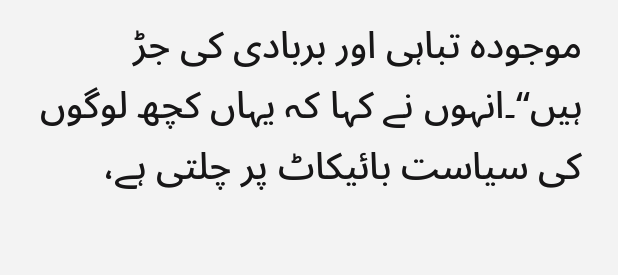موجودہ تباہی اور بربادی کی جڑ ہیں‘‘۔انہوں نے کہا کہ یہاں کچھ لوگوں کی سیاست بائیکاٹ پر چلتی ہے،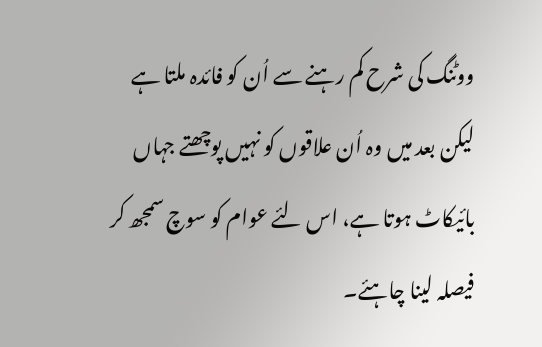ووٹنگ کی شرح کم رہنے سے اُن کو فائدہ ملتا ہے لیکن بعد میں وہ اُن علاقوں کو نہیں پوچھتے جہاں بائیکاٹ ہوتا ہے، اس لئے عوام کو سوچ سمجھ کر فیصلہ لینا چاہئے۔